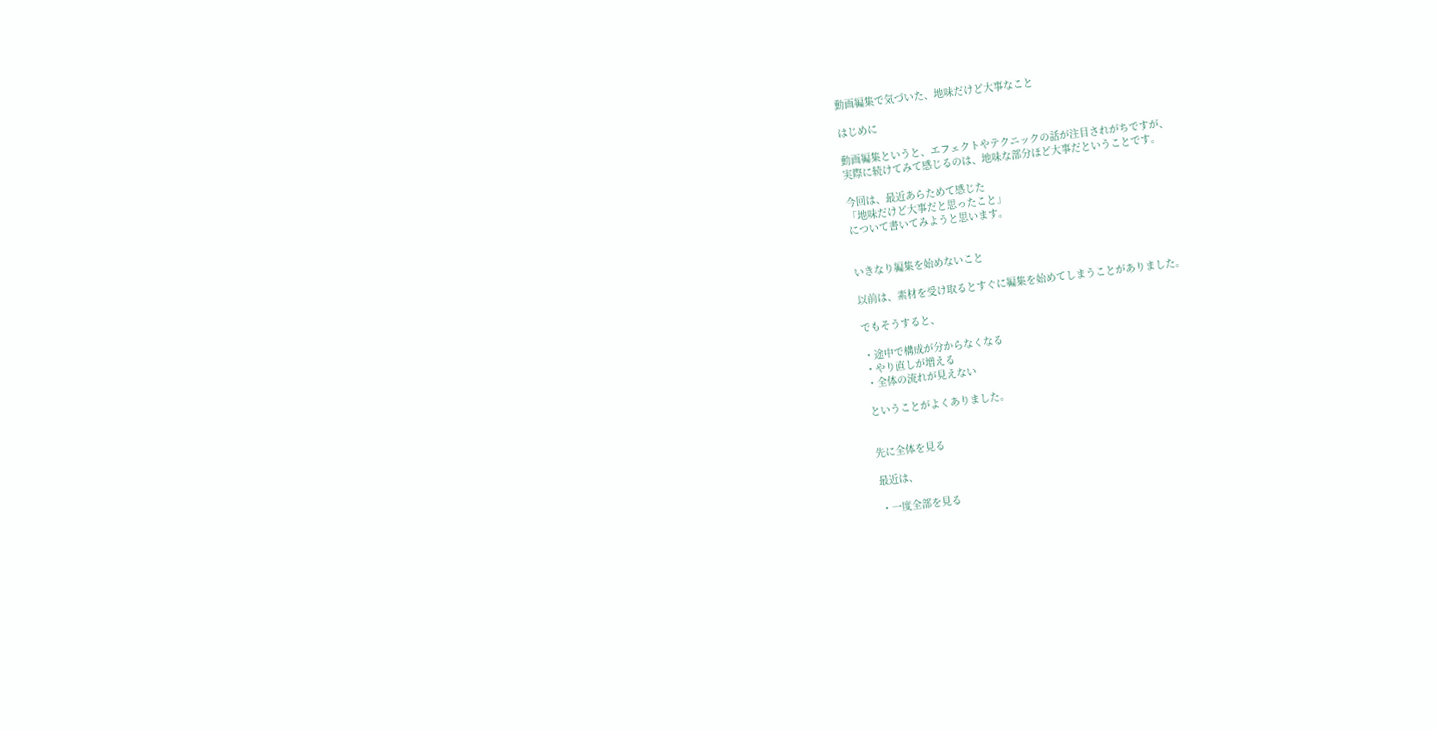動画編集で気づいた、地味だけど大事なこと

はじめに

動画編集というと、エフェクトやテクニックの話が注目されがちですが、
実際に続けてみて感じるのは、地味な部分ほど大事だということです。

今回は、最近あらためて感じた
「地味だけど大事だと思ったこと」
について書いてみようと思います。


いきなり編集を始めないこと

以前は、素材を受け取るとすぐに編集を始めてしまうことがありました。

でもそうすると、

・途中で構成が分からなくなる
・やり直しが増える
・全体の流れが見えない

ということがよくありました。


先に全体を見る

最近は、

・一度全部を見る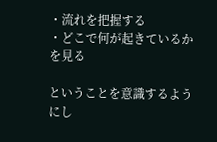・流れを把握する
・どこで何が起きているかを見る

ということを意識するようにし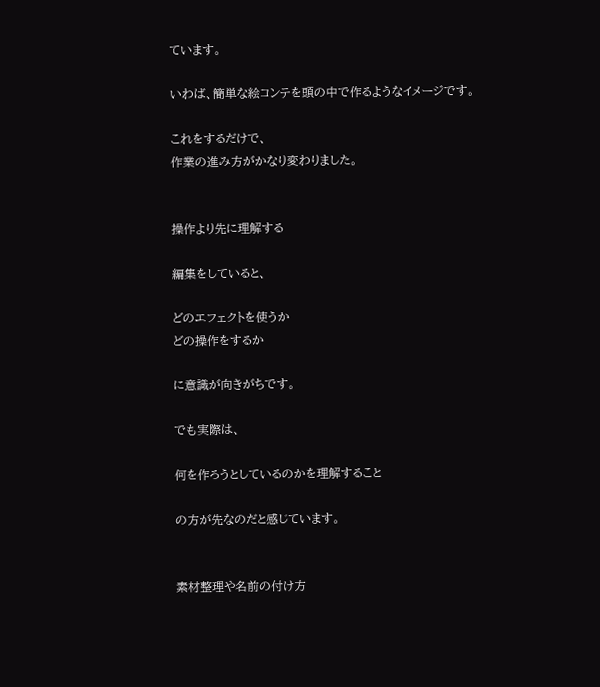ています。

いわば、簡単な絵コンテを頭の中で作るようなイメージです。

これをするだけで、
作業の進み方がかなり変わりました。


操作より先に理解する

編集をしていると、

どのエフェクトを使うか
どの操作をするか

に意識が向きがちです。

でも実際は、

何を作ろうとしているのかを理解すること

の方が先なのだと感じています。


素材整理や名前の付け方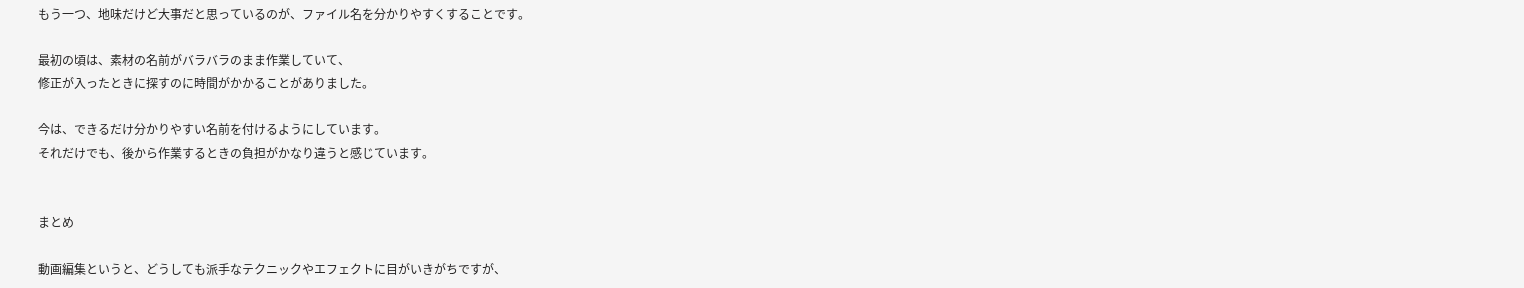もう一つ、地味だけど大事だと思っているのが、ファイル名を分かりやすくすることです。

最初の頃は、素材の名前がバラバラのまま作業していて、
修正が入ったときに探すのに時間がかかることがありました。

今は、できるだけ分かりやすい名前を付けるようにしています。
それだけでも、後から作業するときの負担がかなり違うと感じています。


まとめ

動画編集というと、どうしても派手なテクニックやエフェクトに目がいきがちですが、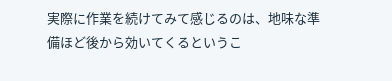実際に作業を続けてみて感じるのは、地味な準備ほど後から効いてくるというこ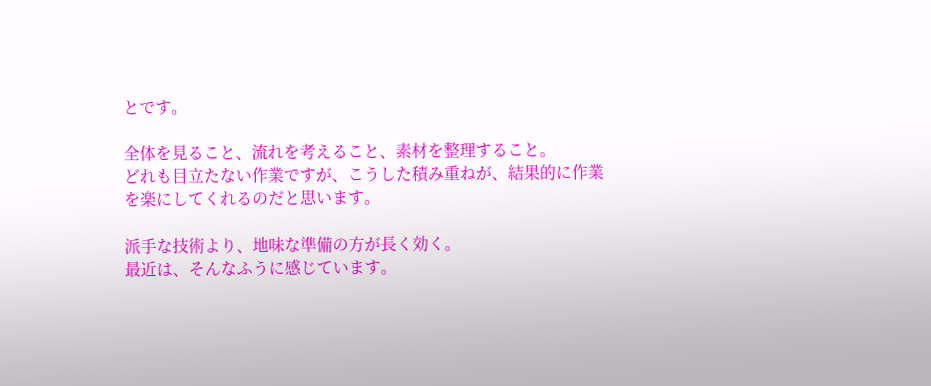とです。

全体を見ること、流れを考えること、素材を整理すること。
どれも目立たない作業ですが、こうした積み重ねが、結果的に作業を楽にしてくれるのだと思います。

派手な技術より、地味な準備の方が長く効く。
最近は、そんなふうに感じています。